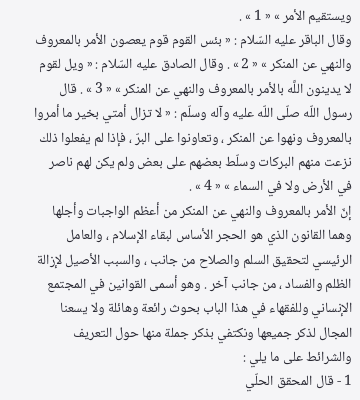ويستقيم الأمر » « 1 » .
وقال الباقر عليه السّلام : « بئس القوم قوم يعصون الأمر بالمعروف والنهي عن المنكر » « 2 » . وقال الصادق عليه السّلام : « ويل لقوم لا يدينون اللَّه بالأمر بالمعروف والنهي عن المنكر » « 3 » . قال رسول اللّه صلّى اللّه عليه وآله وسلّم : « لا تزال أمتي بخير ما أمروا بالمعروف ونهوا عن المنكر ، وتعاونوا على البرّ ، فإذا لم يفعلوا ذلك نزعت منهم البركات وسلّط بعضهم على بعض ولم يكن لهم ناصر في الأرض ولا في السماء » « 4 » .
إنّ الأمر بالمعروف والنهي عن المنكر من أعظم الواجبات وأجلها وهما القانون الذي هو الحجر الأساس لبقاء الإسلام ، والعامل الرئيسي لتحقيق السلم والصلاح من جانب ، والسبب الأصيل لإزالة الظلم والفساد ، من جانب آخر . وهو أسمى القوانين في المجتمع الإنساني وللفقهاء في هذا الباب بحوث رائعة وهائلة ولا يسعنا المجال لذكر جميعها ونكتفي بذكر جملة منها حول التعريف والشرائط على ما يلي :
1 - قال المحقق الحلّي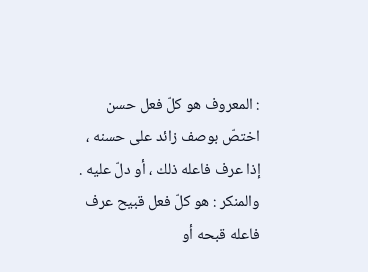: المعروف هو كلّ فعل حسن اختصّ بوصف زائد على حسنه ، إذا عرف فاعله ذلك ، أو دلّ عليه .
والمنكر : هو كلّ فعل قبيح عرف فاعله قبحه أو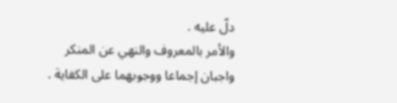دلّ عليه .
والأمر بالمعروف والنهي عن المنكر واجبان إجماعا ووجوبهما على الكفاية .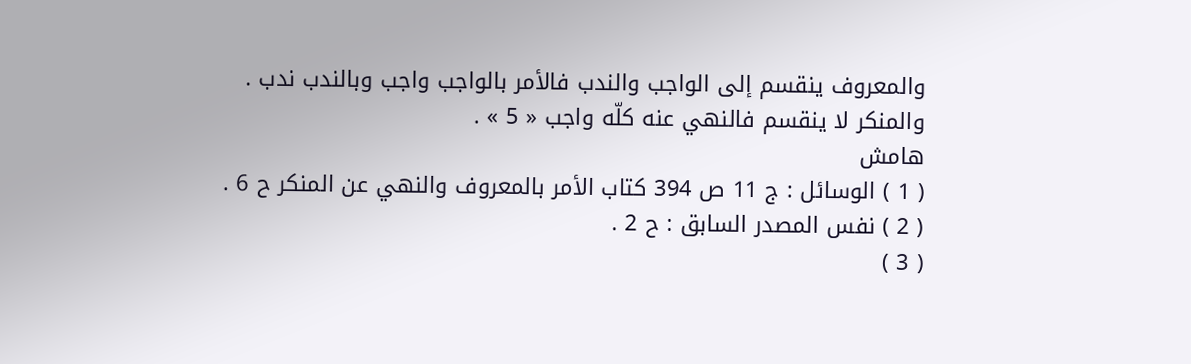والمعروف ينقسم إلى الواجب والندب فالأمر بالواجب واجب وبالندب ندب .
والمنكر لا ينقسم فالنهي عنه كلّه واجب « 5 » .
هامش
( 1 ) الوسائل : ج 11 ص 394 كتاب الأمر بالمعروف والنهي عن المنكر ح 6 .
( 2 ) نفس المصدر السابق : ح 2 .
( 3 )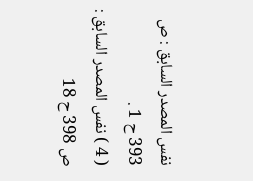نفس المصدر السابق : ص 393 ح 1 .
( 4 ) نفس المصدر السابق : ص 398 ح 18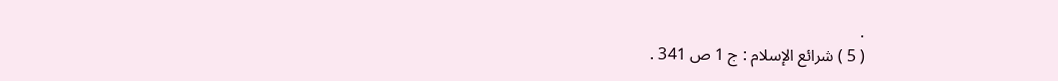.
( 5 ) شرائع الإسلام : ج 1 ص 341 .